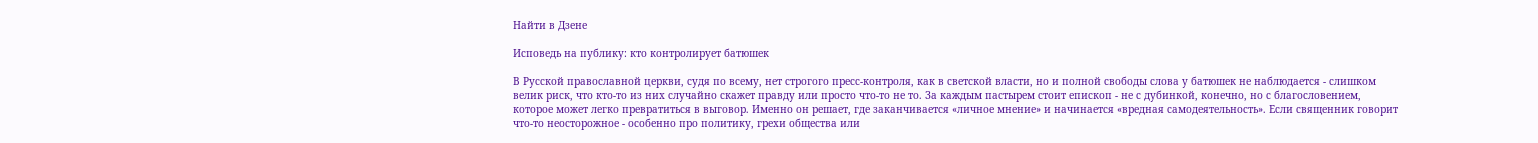Найти в Дзене

Исповедь на публику: кто контролирует батюшек

В Русской православной церкви, судя по всему, нет строгого пресс-контроля, как в светской власти, но и полной свободы слова у батюшек не наблюдается - слишком велик риск, что кто-то из них случайно скажет правду или просто что-то не то. За каждым пастырем стоит епископ - не с дубинкой, конечно, но с благословением, которое может легко превратиться в выговор. Именно он решает, где заканчивается «личное мнение» и начинается «вредная самодеятельность». Если священник говорит что-то неосторожное - особенно про политику, грехи общества или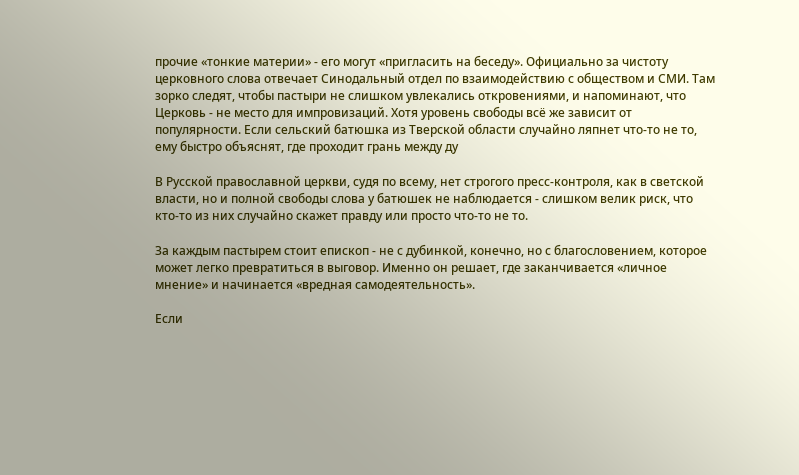прочие «тонкие материи» - его могут «пригласить на беседу». Официально за чистоту церковного слова отвечает Синодальный отдел по взаимодействию с обществом и СМИ. Там зорко следят, чтобы пастыри не слишком увлекались откровениями, и напоминают, что Церковь - не место для импровизаций. Хотя уровень свободы всё же зависит от популярности. Если сельский батюшка из Тверской области случайно ляпнет что-то не то, ему быстро объяснят, где проходит грань между ду

В Русской православной церкви, судя по всему, нет строгого пресс-контроля, как в светской власти, но и полной свободы слова у батюшек не наблюдается - слишком велик риск, что кто-то из них случайно скажет правду или просто что-то не то.

За каждым пастырем стоит епископ - не с дубинкой, конечно, но с благословением, которое может легко превратиться в выговор. Именно он решает, где заканчивается «личное мнение» и начинается «вредная самодеятельность».

Если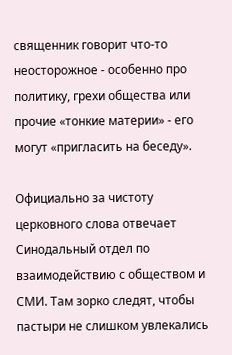священник говорит что-то неосторожное - особенно про политику, грехи общества или прочие «тонкие материи» - его могут «пригласить на беседу».

Официально за чистоту церковного слова отвечает Синодальный отдел по взаимодействию с обществом и СМИ. Там зорко следят, чтобы пастыри не слишком увлекались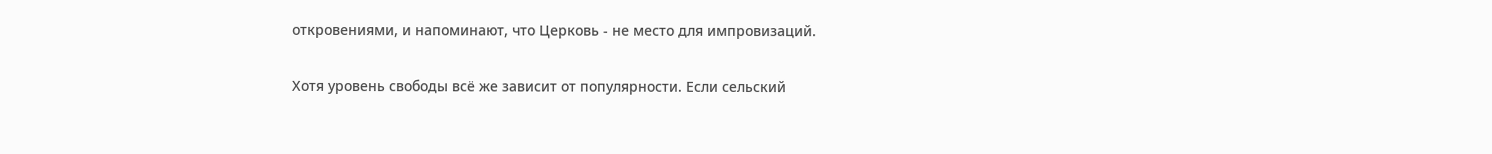откровениями, и напоминают, что Церковь - не место для импровизаций.

Хотя уровень свободы всё же зависит от популярности. Если сельский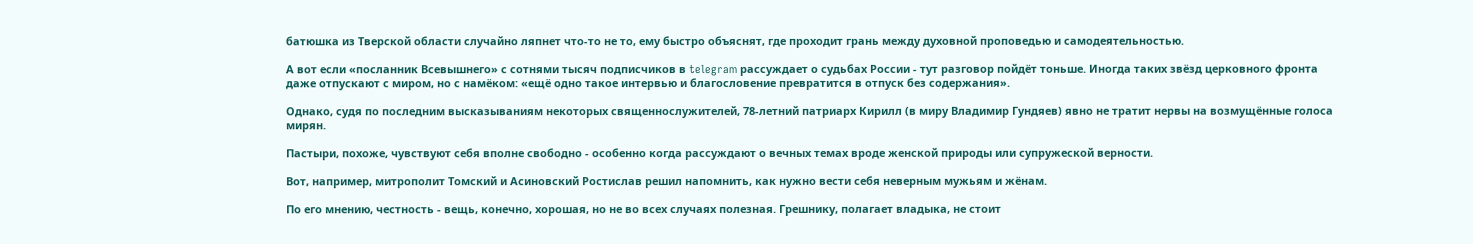батюшка из Тверской области случайно ляпнет что-то не то, ему быстро объяснят, где проходит грань между духовной проповедью и самодеятельностью.

А вот если «посланник Всевышнего» с сотнями тысяч подписчиков в telegram рассуждает о судьбах России - тут разговор пойдёт тоньше. Иногда таких звёзд церковного фронта даже отпускают с миром, но с намёком: «ещё одно такое интервью и благословение превратится в отпуск без содержания».

Однако, судя по последним высказываниям некоторых священнослужителей, 78-летний патриарх Кирилл (в миру Владимир Гундяев) явно не тратит нервы на возмущённые голоса мирян.

Пастыри, похоже, чувствуют себя вполне свободно - особенно когда рассуждают о вечных темах вроде женской природы или супружеской верности.

Вот, например, митрополит Томский и Асиновский Ростислав решил напомнить, как нужно вести себя неверным мужьям и жёнам.

По его мнению, честность - вещь, конечно, хорошая, но не во всех случаях полезная. Грешнику, полагает владыка, не стоит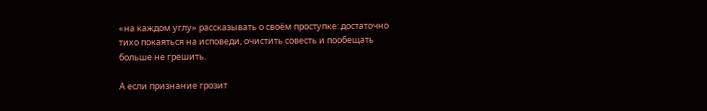«на каждом углу» рассказывать о своём проступке: достаточно тихо покаяться на исповеди, очистить совесть и пообещать больше не грешить.

А если признание грозит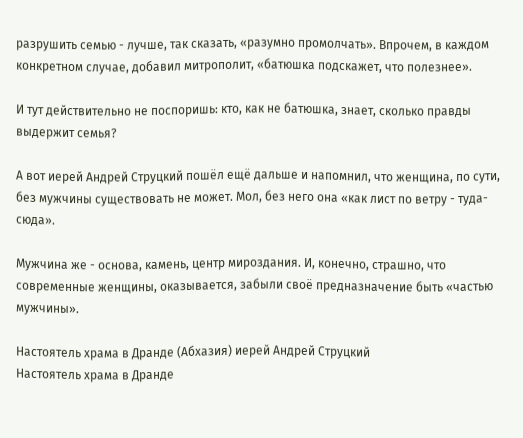разрушить семью - лучше, так сказать, «разумно промолчать». Впрочем, в каждом конкретном случае, добавил митрополит, «батюшка подскажет, что полезнее».

И тут действительно не поспоришь: кто, как не батюшка, знает, сколько правды выдержит семья?

А вот иерей Андрей Струцкий пошёл ещё дальше и напомнил, что женщина, по сути, без мужчины существовать не может. Мол, без него она «как лист по ветру - туда-сюда».

Мужчина же - основа, камень, центр мироздания. И, конечно, страшно, что современные женщины, оказывается, забыли своё предназначение быть «частью мужчины».

Настоятель храма в Дранде (Абхазия) иерей Андрей Струцкий
Настоятель храма в Дранде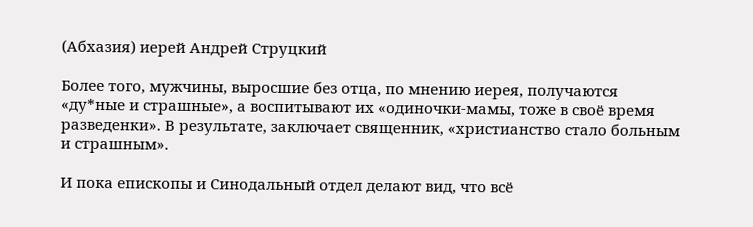(Абхазия) иерей Андрей Струцкий

Более того, мужчины, выросшие без отца, по мнению иерея, получаются «ду*ные и страшные», а воспитывают их «одиночки-мамы, тоже в своё время разведенки». В результате, заключает священник, «христианство стало больным и страшным».

И пока епископы и Синодальный отдел делают вид, что всё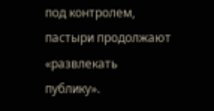под контролем, пастыри продолжают «развлекать публику».